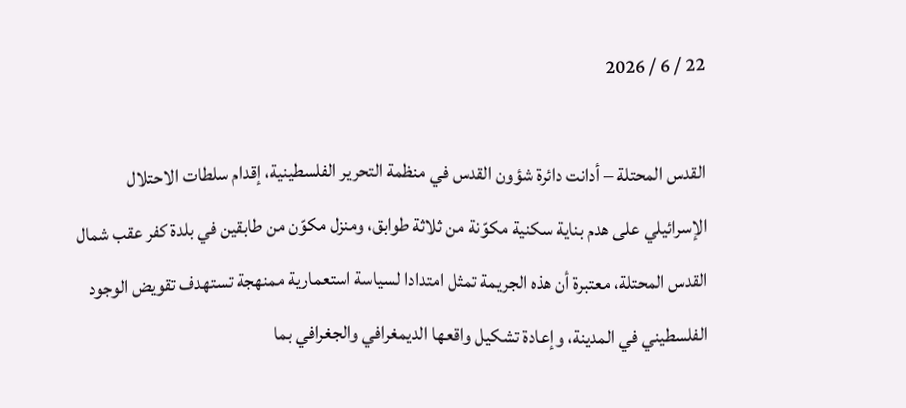22 / 6 / 2026

القدس المحتلة – أدانت دائرة شؤون القدس في منظمة التحرير الفلسطينية، إقدام سلطات الاحتلال الإسرائيلي على هدم بناية سكنية مكوّنة من ثلاثة طوابق، ومنزل مكوّن من طابقين في بلدة كفر عقب شمال القدس المحتلة، معتبرة أن هذه الجريمة تمثل امتدادا لسياسة استعمارية ممنهجة تستهدف تقويض الوجود الفلسطيني في المدينة، وإعادة تشكيل واقعها الديمغرافي والجغرافي بما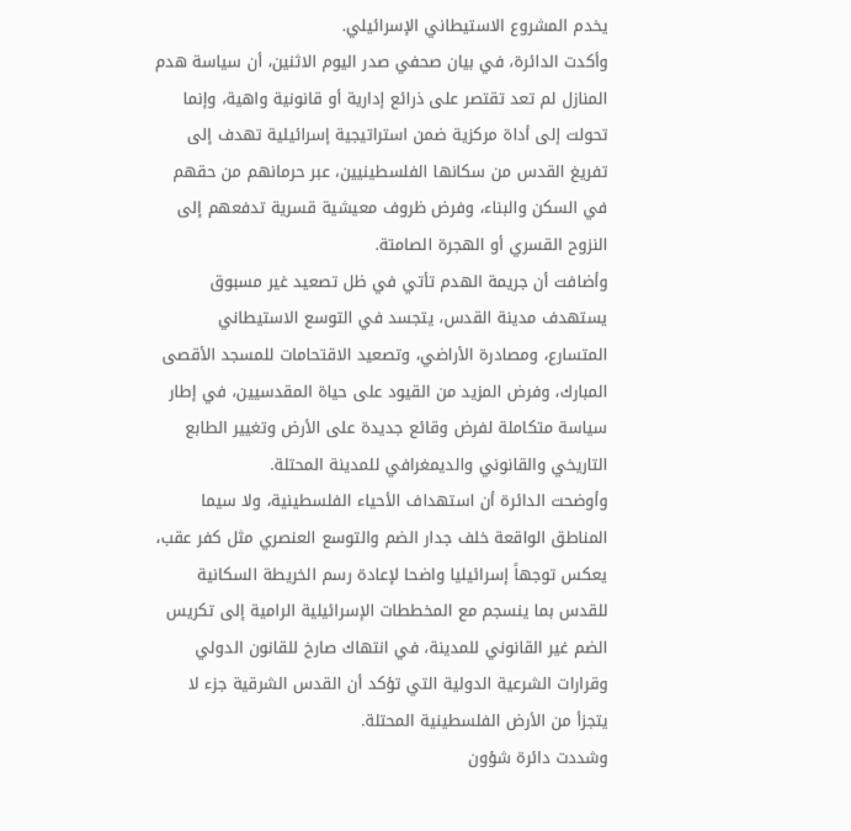يخدم المشروع الاستيطاني الإسرائيلي.
وأكدت الدائرة، في بيان صحفي صدر اليوم الاثنين، أن سياسة هدم المنازل لم تعد تقتصر على ذرائع إدارية أو قانونية واهية، وإنما تحولت إلى أداة مركزية ضمن استراتيجية إسرائيلية تهدف إلى تفريغ القدس من سكانها الفلسطينيين، عبر حرمانهم من حقهم في السكن والبناء، وفرض ظروف معيشية قسرية تدفعهم إلى النزوح القسري أو الهجرة الصامتة.
وأضافت أن جريمة الهدم تأتي في ظل تصعيد غير مسبوق يستهدف مدينة القدس، يتجسد في التوسع الاستيطاني المتسارع، ومصادرة الأراضي، وتصعيد الاقتحامات للمسجد الأقصى المبارك، وفرض المزيد من القيود على حياة المقدسيين، في إطار سياسة متكاملة لفرض وقائع جديدة على الأرض وتغيير الطابع التاريخي والقانوني والديمغرافي للمدينة المحتلة.
وأوضحت الدائرة أن استهداف الأحياء الفلسطينية، ولا سيما المناطق الواقعة خلف جدار الضم والتوسع العنصري مثل كفر عقب، يعكس توجهاً إسرائيليا واضحا لإعادة رسم الخريطة السكانية للقدس بما ينسجم مع المخططات الإسرائيلية الرامية إلى تكريس الضم غير القانوني للمدينة، في انتهاك صارخ للقانون الدولي وقرارات الشرعية الدولية التي تؤكد أن القدس الشرقية جزء لا يتجزأ من الأرض الفلسطينية المحتلة.
وشددت دائرة شؤون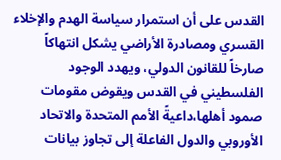القدس على أن استمرار سياسة الهدم والإخلاء القسري ومصادرة الأراضي يشكل انتهاكاً صارخاً للقانون الدولي، ويهدد الوجود الفلسطيني في القدس ويقوض مقومات صمود أهلها،داعيةً الأمم المتحدة والاتحاد الأوروبي والدول الفاعلة إلى تجاوز بيانات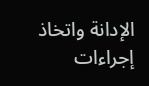الإدانة واتخاذ إجراءات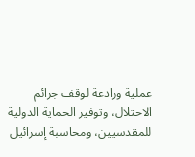عملية ورادعة لوقف جرائم الاحتلال، وتوفير الحماية الدولية للمقدسيين، ومحاسبة إسرائيل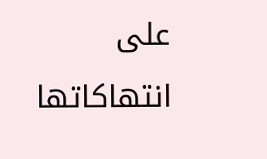على انتهاكاتها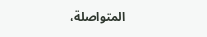المتواصلة،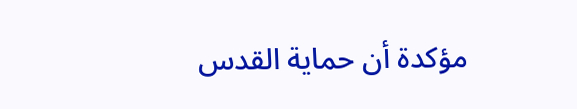مؤكدة أن حماية القدس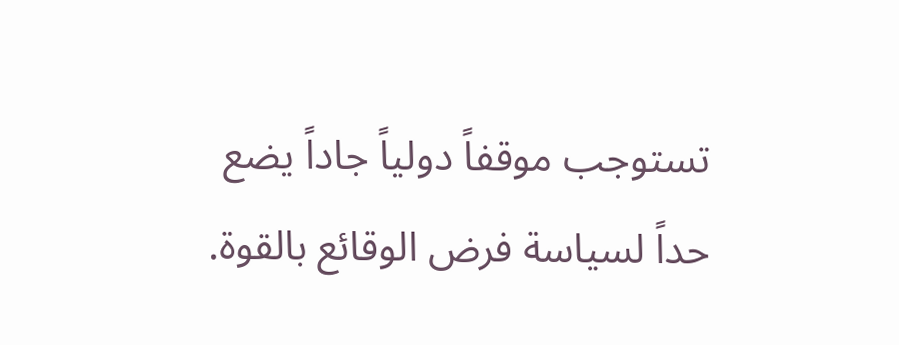تستوجب موقفاً دولياً جاداً يضع حداً لسياسة فرض الوقائع بالقوة.